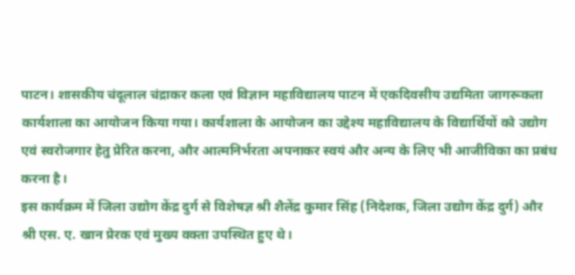पाटन। शासकीय चंदूलाल चंद्राकर कला एवं विज्ञान महाविद्यालय पाटन में एकदिवसीय उद्यमिता जागरूकता कार्यशाला का आयोजन किया गया। कार्यशाला के आयोजन का उद्देश्य महाविद्यालय के विद्यार्थियों को उद्योग एवं स्वरोजगार हेतु प्रेरित करना, और आत्मनिर्भरता अपनाकर स्वयं और अन्य के लिए भी आजीविका का प्रबंध करना है।
इस कार्यक्रम में जिला उद्योग केंद्र दुर्ग से विशेषज्ञ श्री शैलेंद्र कुमार सिंह (निदेशक, जिला उद्योग केंद्र दुर्ग) और श्री एस. ए. खान प्रेरक एवं मुख्य वक्ता उपस्थित हुए थे।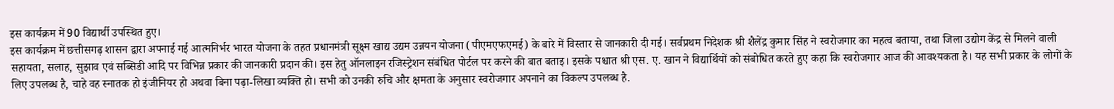इस कार्यक्रम में 90 विद्यार्थी उपस्थित हुए।
इस कार्यक्रम में छत्तीसगढ़ शासन द्वारा अपनाई गई आत्मनिर्भर भारत योजना के तहत प्रधानमंत्री सूक्ष्म खाद्य उद्यम उन्नयन योजना (पीएमएफएमई) के बारे में विस्तार से जानकारी दी गई। सर्वप्रथम निदेशक श्री शैलेंद्र कुमार सिंह ने स्वरोजगार का महत्व बताया, तथा जिला उद्योग केंद्र से मिलने वाली सहायता, सलाह, सुझाव एवं सब्सिडी आदि पर विभिन्न प्रकार की जानकारी प्रदान की। इस हेतु ऑनलाइन रजिस्ट्रेशन संबंधित पोर्टल पर करने की बात बताइ। इसके पश्चात श्री एस. ए. खान ने विद्यार्थियों को संबोधित करते हुए कहा कि स्वरोजगार आज की आवश्यकता है। यह सभी प्रकार के लोगों के लिए उपलब्ध है, चाहे वह स्नातक हो इंजीनियर हो अथवा बिना पढ़ा-लिखा व्यक्ति हो। सभी को उनकी रुचि और क्षमता के अनुसार स्वरोजगार अपनाने का विकल्प उपलब्ध है.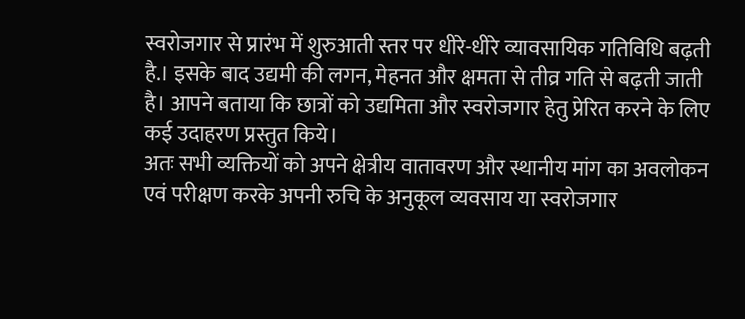स्वरोजगार से प्रारंभ में शुरुआती स्तर पर धीरे-धीरे व्यावसायिक गतिविधि बढ़ती है.। इसके बाद उद्यमी की लगन, मेहनत और क्षमता से तीव्र गति से बढ़ती जाती है। आपने बताया कि छात्रों को उद्यमिता और स्वरोजगार हेतु प्रेरित करने के लिए कई उदाहरण प्रस्तुत किये।
अतः सभी व्यक्तियों को अपने क्षेत्रीय वातावरण और स्थानीय मांग का अवलोकन एवं परीक्षण करके अपनी रुचि के अनुकूल व्यवसाय या स्वरोजगार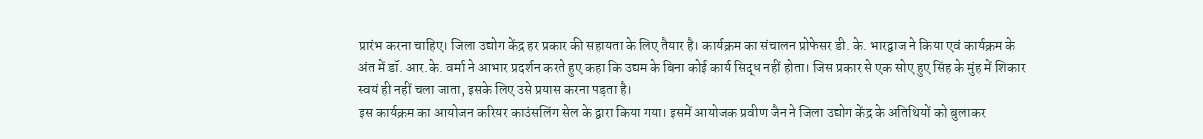प्रारंभ करना चाहिए। जिला उद्योग केंद्र हर प्रकार की सहायता के लिए तैयार है। कार्यक्रम का संचालन प्रोफेसर डी. के. भारद्वाज ने किया एवं कार्यक्रम के अंत में डॉ. आर.के. वर्मा ने आभार प्रदर्शन करते हुए कहा कि उद्यम के बिना कोई कार्य सिद्ध नहीं होता। जिस प्रकार से एक सोए हुए सिंह के मुंह में शिकार स्वयं ही नहीं चला जाता, इसके लिए उसे प्रयास करना पड़ता है।
इस कार्यक्रम का आयोजन करियर काउंसलिंग सेल के द्वारा किया गया। इसमें आयोजक प्रवीण जैन ने जिला उद्योग केंद्र के अतिथियों को बुलाकर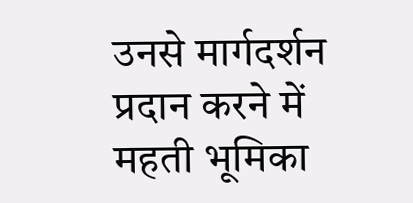उनसे मार्गदर्शन प्रदान करने में महती भूमिका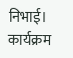निभाई। कार्यक्रम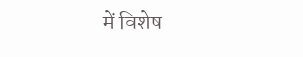में विशेष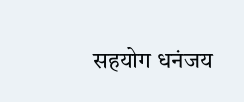सहयोग धनंजय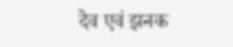देव एवं झनक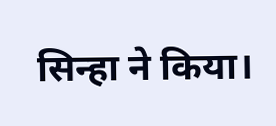सिन्हा ने किया।